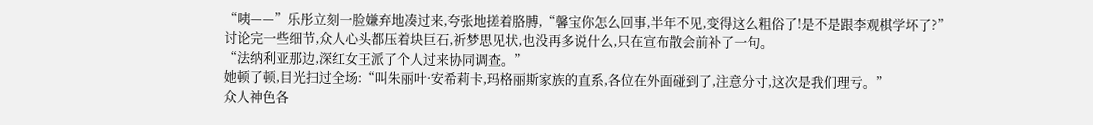“咦——”乐彤立刻一脸嫌弃地凑过来,夸张地搓着胳膊,“馨宝你怎么回事,半年不见,变得这么粗俗了!是不是跟李观棋学坏了?”
讨论完一些细节,众人心头都压着块巨石,祈梦思见状,也没再多说什么,只在宣布散会前补了一句。
“法纳利亚那边,深红女王派了个人过来协同调查。”
她顿了顿,目光扫过全场:“叫朱丽叶·安希莉卡,玛格丽斯家族的直系,各位在外面碰到了,注意分寸,这次是我们理亏。”
众人神色各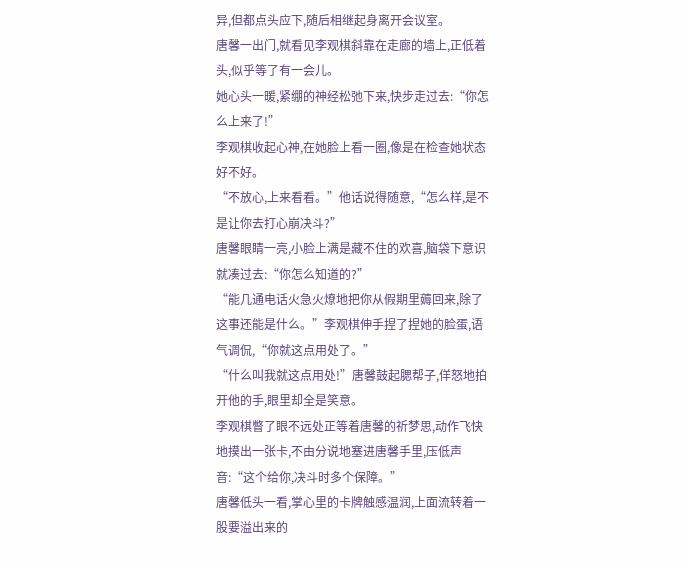异,但都点头应下,随后相继起身离开会议室。
唐馨一出门,就看见李观棋斜靠在走廊的墙上,正低着头,似乎等了有一会儿。
她心头一暖,紧绷的神经松弛下来,快步走过去:“你怎么上来了!”
李观棋收起心神,在她脸上看一圈,像是在检查她状态好不好。
“不放心,上来看看。”他话说得随意,“怎么样,是不是让你去打心崩决斗?”
唐馨眼睛一亮,小脸上满是藏不住的欢喜,脑袋下意识就凑过去:“你怎么知道的?”
“能几通电话火急火燎地把你从假期里薅回来,除了这事还能是什么。”李观棋伸手捏了捏她的脸蛋,语气调侃,“你就这点用处了。”
“什么叫我就这点用处!”唐馨鼓起腮帮子,佯怒地拍开他的手,眼里却全是笑意。
李观棋瞥了眼不远处正等着唐馨的祈梦思,动作飞快地摸出一张卡,不由分说地塞进唐馨手里,压低声音:“这个给你,决斗时多个保障。”
唐馨低头一看,掌心里的卡牌触感温润,上面流转着一股要溢出来的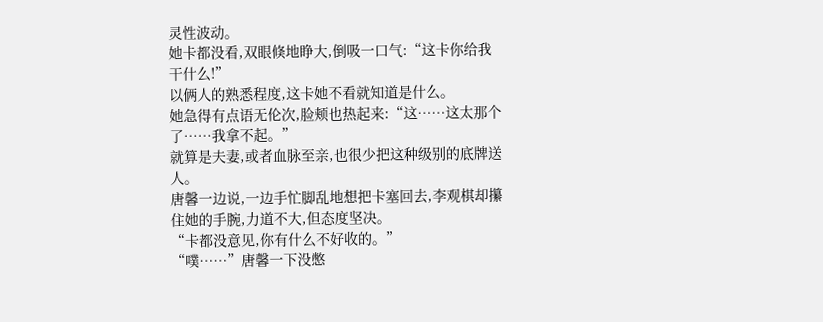灵性波动。
她卡都没看,双眼倏地睁大,倒吸一口气:“这卡你给我干什么!”
以俩人的熟悉程度,这卡她不看就知道是什么。
她急得有点语无伦次,脸颊也热起来:“这……这太那个了……我拿不起。”
就算是夫妻,或者血脉至亲,也很少把这种级别的底牌送人。
唐馨一边说,一边手忙脚乱地想把卡塞回去,李观棋却攥住她的手腕,力道不大,但态度坚决。
“卡都没意见,你有什么不好收的。”
“噗……”唐馨一下没憋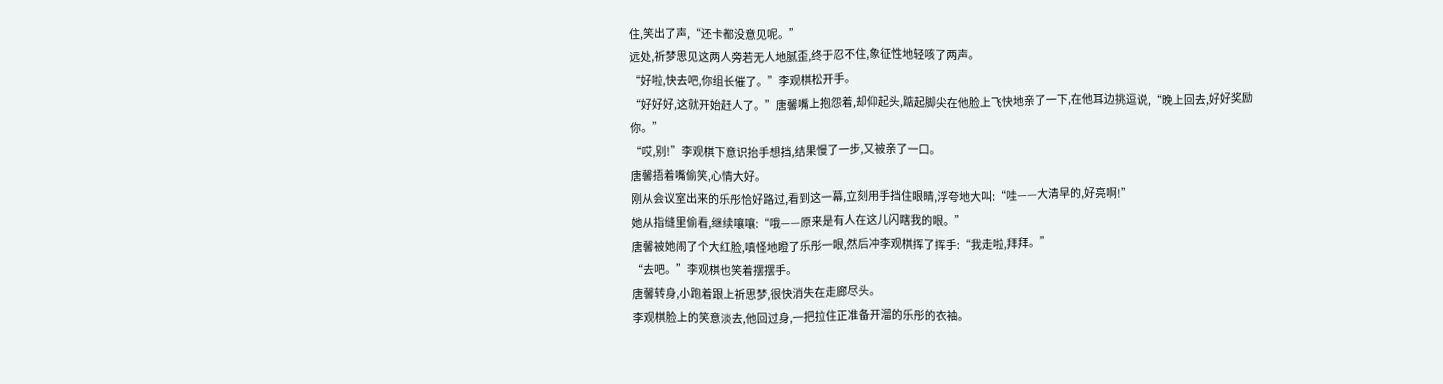住,笑出了声,“还卡都没意见呢。”
远处,祈梦思见这两人旁若无人地腻歪,终于忍不住,象征性地轻咳了两声。
“好啦,快去吧,你组长催了。”李观棋松开手。
“好好好,这就开始赶人了。”唐馨嘴上抱怨着,却仰起头,踮起脚尖在他脸上飞快地亲了一下,在他耳边挑逗说,“晚上回去,好好奖励你。”
“哎,别!”李观棋下意识抬手想挡,结果慢了一步,又被亲了一口。
唐馨捂着嘴偷笑,心情大好。
刚从会议室出来的乐彤恰好路过,看到这一幕,立刻用手挡住眼睛,浮夸地大叫:“哇——大清早的,好亮啊!”
她从指缝里偷看,继续嚷嚷:“哦——原来是有人在这儿闪瞎我的眼。”
唐馨被她闹了个大红脸,嗔怪地瞪了乐彤一眼,然后冲李观棋挥了挥手:“我走啦,拜拜。”
“去吧。”李观棋也笑着摆摆手。
唐馨转身,小跑着跟上祈思梦,很快消失在走廊尽头。
李观棋脸上的笑意淡去,他回过身,一把拉住正准备开溜的乐彤的衣袖。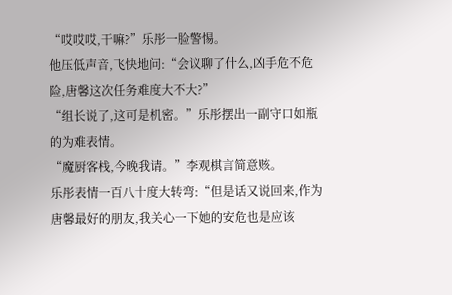“哎哎哎,干嘛?”乐彤一脸警惕。
他压低声音,飞快地问:“会议聊了什么,凶手危不危险,唐馨这次任务难度大不大?”
“组长说了,这可是机密。”乐彤摆出一副守口如瓶的为难表情。
“魔厨客栈,今晚我请。”李观棋言简意赅。
乐彤表情一百八十度大转弯:“但是话又说回来,作为唐馨最好的朋友,我关心一下她的安危也是应该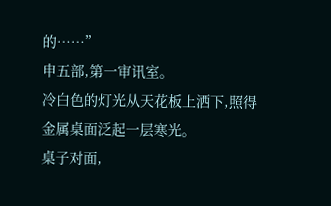的……”
申五部,第一审讯室。
冷白色的灯光从天花板上洒下,照得金属桌面泛起一层寒光。
桌子对面,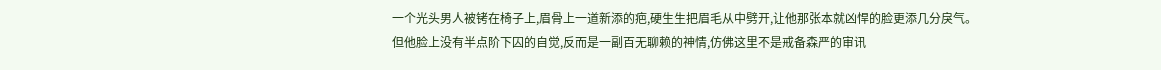一个光头男人被铐在椅子上,眉骨上一道新添的疤,硬生生把眉毛从中劈开,让他那张本就凶悍的脸更添几分戾气。
但他脸上没有半点阶下囚的自觉,反而是一副百无聊赖的神情,仿佛这里不是戒备森严的审讯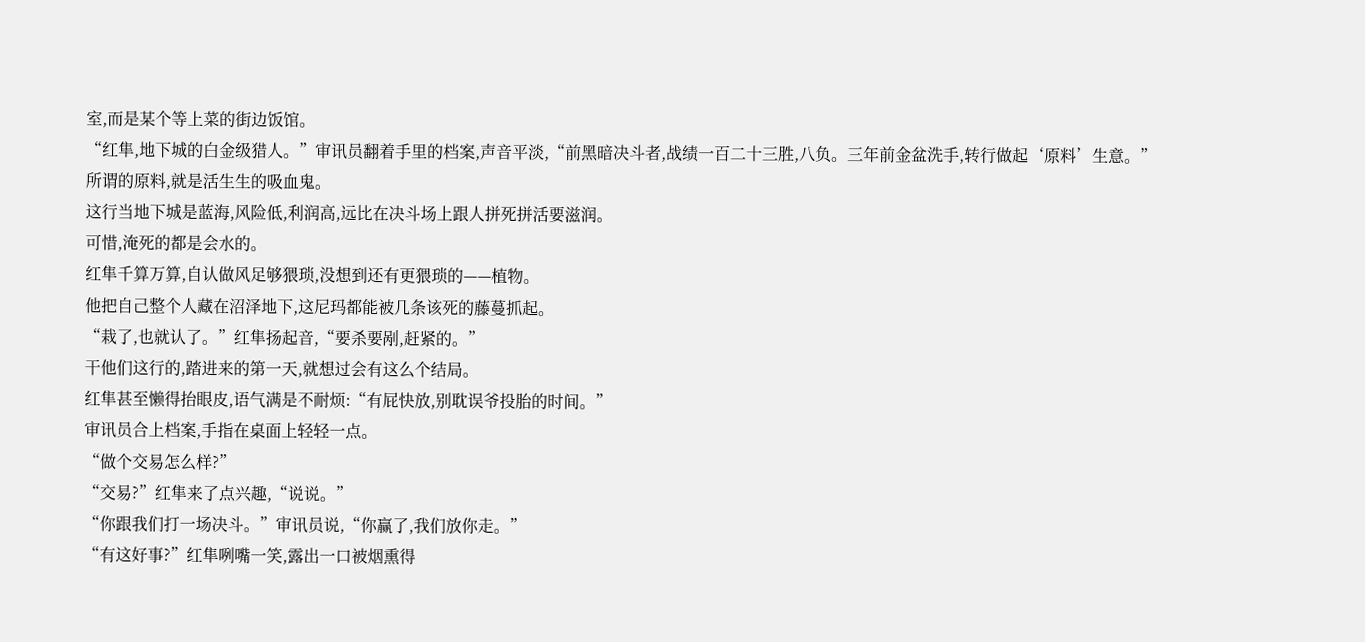室,而是某个等上菜的街边饭馆。
“红隼,地下城的白金级猎人。”审讯员翻着手里的档案,声音平淡,“前黑暗决斗者,战绩一百二十三胜,八负。三年前金盆洗手,转行做起‘原料’生意。”
所谓的原料,就是活生生的吸血鬼。
这行当地下城是蓝海,风险低,利润高,远比在决斗场上跟人拼死拼活要滋润。
可惜,淹死的都是会水的。
红隼千算万算,自认做风足够猥琐,没想到还有更猥琐的——植物。
他把自己整个人藏在沼泽地下,这尼玛都能被几条该死的藤蔓抓起。
“栽了,也就认了。”红隼扬起音,“要杀要剐,赶紧的。”
干他们这行的,踏进来的第一天,就想过会有这么个结局。
红隼甚至懒得抬眼皮,语气满是不耐烦:“有屁快放,别耽误爷投胎的时间。”
审讯员合上档案,手指在桌面上轻轻一点。
“做个交易怎么样?”
“交易?”红隼来了点兴趣,“说说。”
“你跟我们打一场决斗。”审讯员说,“你赢了,我们放你走。”
“有这好事?”红隼咧嘴一笑,露出一口被烟熏得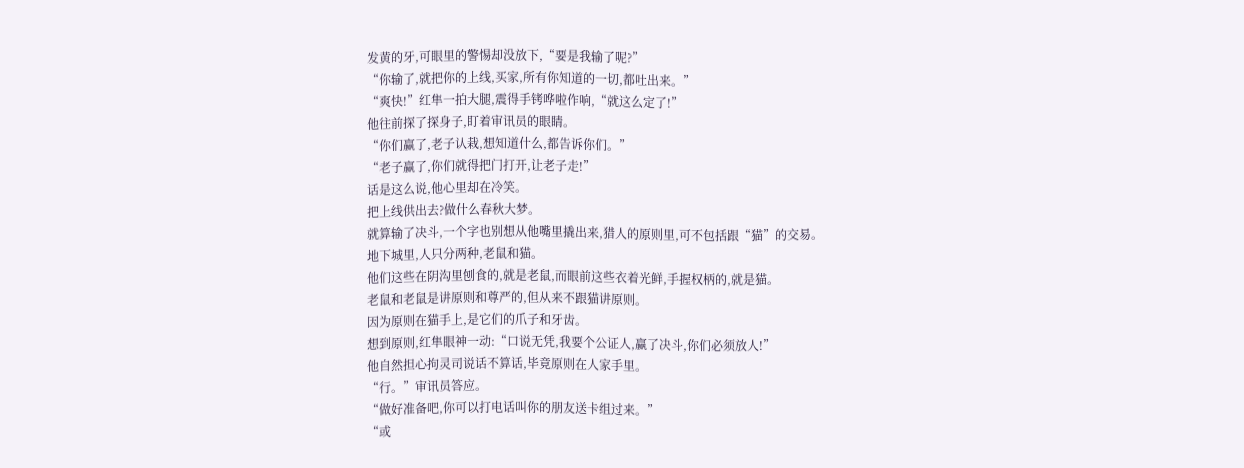发黄的牙,可眼里的警惕却没放下,“要是我输了呢?”
“你输了,就把你的上线,买家,所有你知道的一切,都吐出来。”
“爽快!”红隼一拍大腿,震得手铐哗啦作响,“就这么定了!”
他往前探了探身子,盯着审讯员的眼睛。
“你们赢了,老子认栽,想知道什么,都告诉你们。”
“老子赢了,你们就得把门打开,让老子走!”
话是这么说,他心里却在冷笑。
把上线供出去?做什么春秋大梦。
就算输了决斗,一个字也别想从他嘴里撬出来,猎人的原则里,可不包括跟“猫”的交易。
地下城里,人只分两种,老鼠和猫。
他们这些在阴沟里刨食的,就是老鼠,而眼前这些衣着光鲜,手握权柄的,就是猫。
老鼠和老鼠是讲原则和尊严的,但从来不跟猫讲原则。
因为原则在猫手上,是它们的爪子和牙齿。
想到原则,红隼眼神一动:“口说无凭,我要个公证人,赢了决斗,你们必须放人!”
他自然担心拘灵司说话不算话,毕竟原则在人家手里。
“行。”审讯员答应。
“做好准备吧,你可以打电话叫你的朋友送卡组过来。”
“或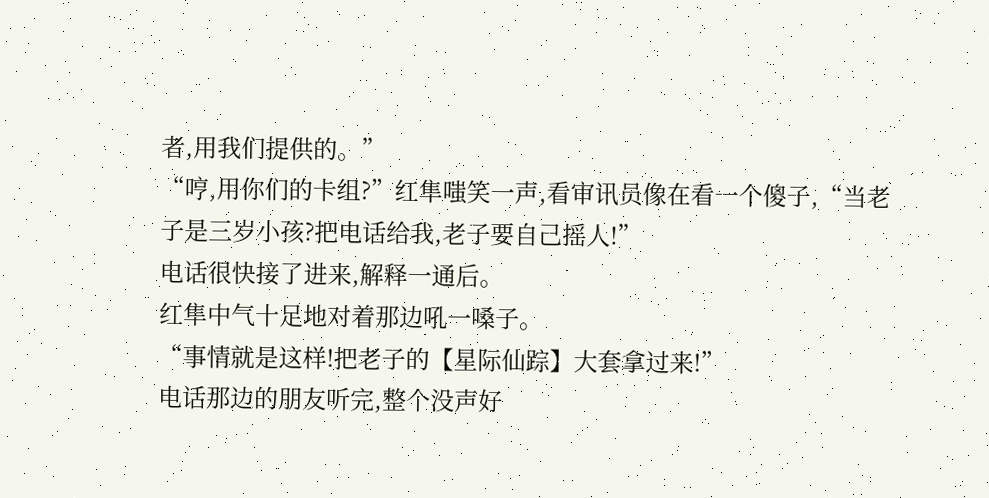者,用我们提供的。”
“哼,用你们的卡组?”红隼嗤笑一声,看审讯员像在看一个傻子,“当老子是三岁小孩?把电话给我,老子要自己摇人!”
电话很快接了进来,解释一通后。
红隼中气十足地对着那边吼一嗓子。
“事情就是这样!把老子的【星际仙踪】大套拿过来!”
电话那边的朋友听完,整个没声好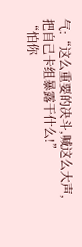气:“这么重要的决斗,喊这么大声,把自己卡组暴露干什么!”
“怕你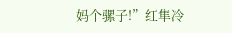妈个骡子!”红隼冷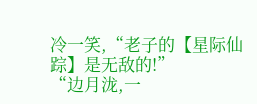冷一笑,“老子的【星际仙踪】是无敌的!”
“边月泷,一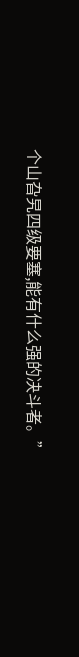个山旮旯四级要塞,能有什么强的决斗者。”